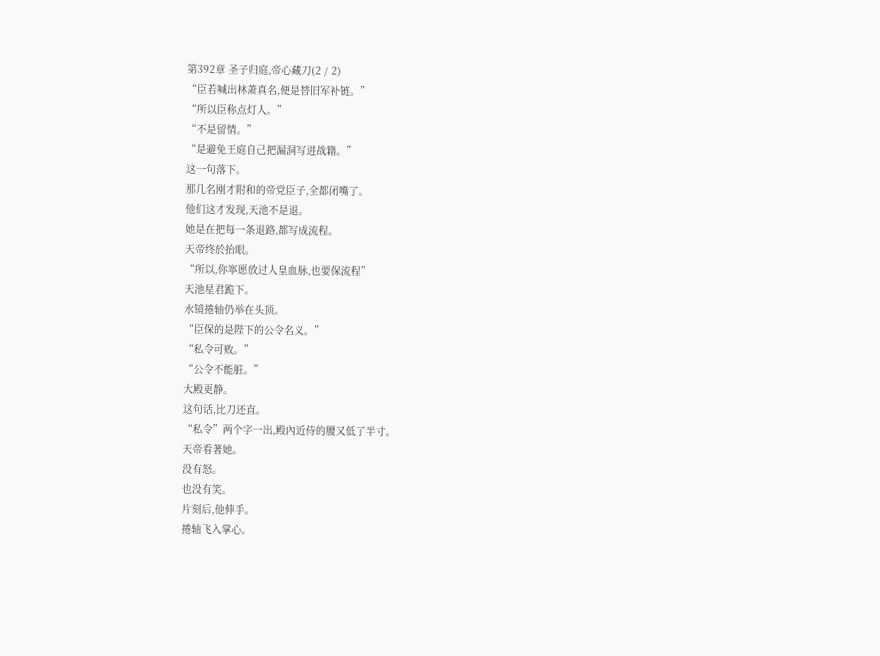第392章 圣子归庭,帝心藏刀(2 / 2)
“臣若喊出林萧真名,便是替旧军补链。”
“所以臣称点灯人。”
“不是留情。”
“是避免王庭自己把漏洞写进战籍。”
这一句落下。
那几名刚才附和的帝党臣子,全都闭嘴了。
他们这才发现,天池不是退。
她是在把每一条退路,都写成流程。
天帝终於抬眼。
“所以,你寧愿放过人皇血脉,也要保流程”
天池星君跪下。
水镜捲轴仍举在头顶。
“臣保的是陛下的公令名义。”
“私令可败。”
“公令不能脏。”
大殿更静。
这句话,比刀还直。
“私令”两个字一出,殿內近侍的腰又低了半寸。
天帝看著她。
没有怒。
也没有笑。
片刻后,他伸手。
捲轴飞入掌心。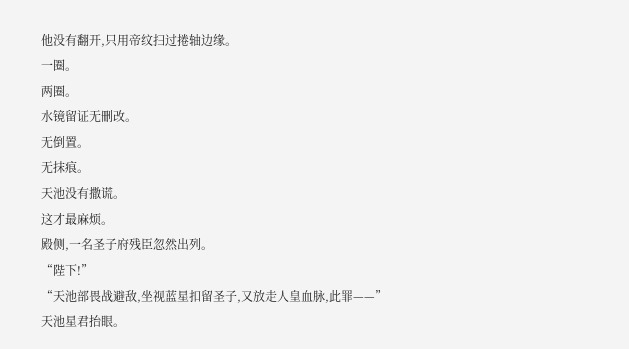他没有翻开,只用帝纹扫过捲轴边缘。
一圈。
两圈。
水镜留证无刪改。
无倒置。
无抹痕。
天池没有撒谎。
这才最麻烦。
殿侧,一名圣子府残臣忽然出列。
“陛下!”
“天池部畏战避敌,坐视蓝星扣留圣子,又放走人皇血脉,此罪——”
天池星君抬眼。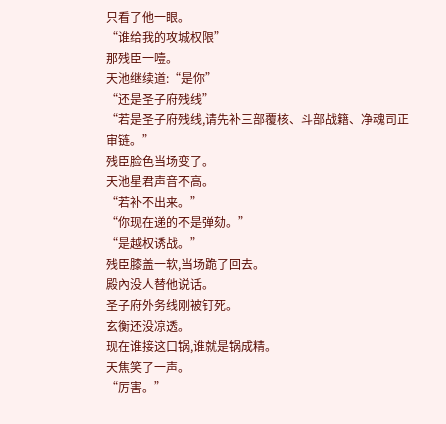只看了他一眼。
“谁给我的攻城权限”
那残臣一噎。
天池继续道:“是你”
“还是圣子府残线”
“若是圣子府残线,请先补三部覆核、斗部战籍、净魂司正审链。”
残臣脸色当场变了。
天池星君声音不高。
“若补不出来。”
“你现在递的不是弹劾。”
“是越权诱战。”
残臣膝盖一软,当场跪了回去。
殿內没人替他说话。
圣子府外务线刚被钉死。
玄衡还没凉透。
现在谁接这口锅,谁就是锅成精。
天焦笑了一声。
“厉害。”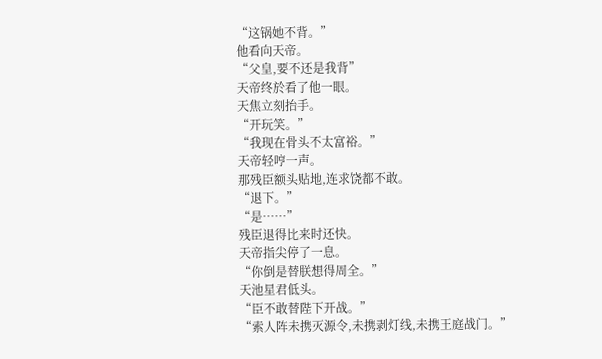“这锅她不背。”
他看向天帝。
“父皇,要不还是我背”
天帝终於看了他一眼。
天焦立刻抬手。
“开玩笑。”
“我现在骨头不太富裕。”
天帝轻哼一声。
那残臣额头贴地,连求饶都不敢。
“退下。”
“是……”
残臣退得比来时还快。
天帝指尖停了一息。
“你倒是替朕想得周全。”
天池星君低头。
“臣不敢替陛下开战。”
“索人阵未携灭源令,未携剥灯线,未携王庭战门。”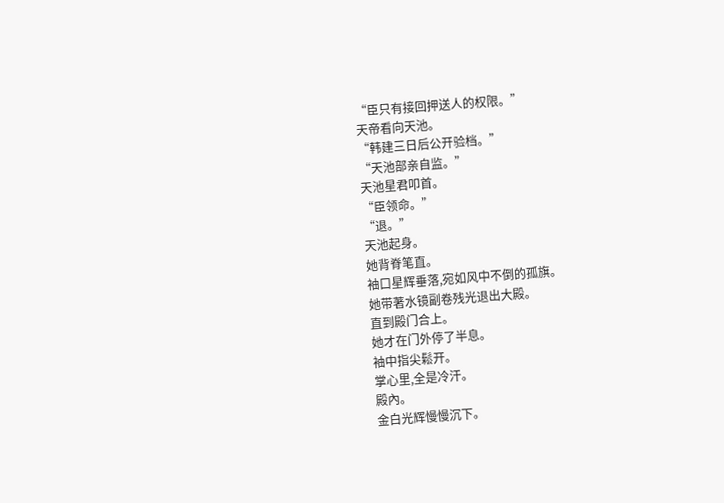“臣只有接回押送人的权限。”
天帝看向天池。
“韩建三日后公开验档。”
“天池部亲自监。”
天池星君叩首。
“臣领命。”
“退。”
天池起身。
她背脊笔直。
袖口星辉垂落,宛如风中不倒的孤旗。
她带著水镜副卷残光退出大殿。
直到殿门合上。
她才在门外停了半息。
袖中指尖鬆开。
掌心里,全是冷汗。
殿內。
金白光辉慢慢沉下。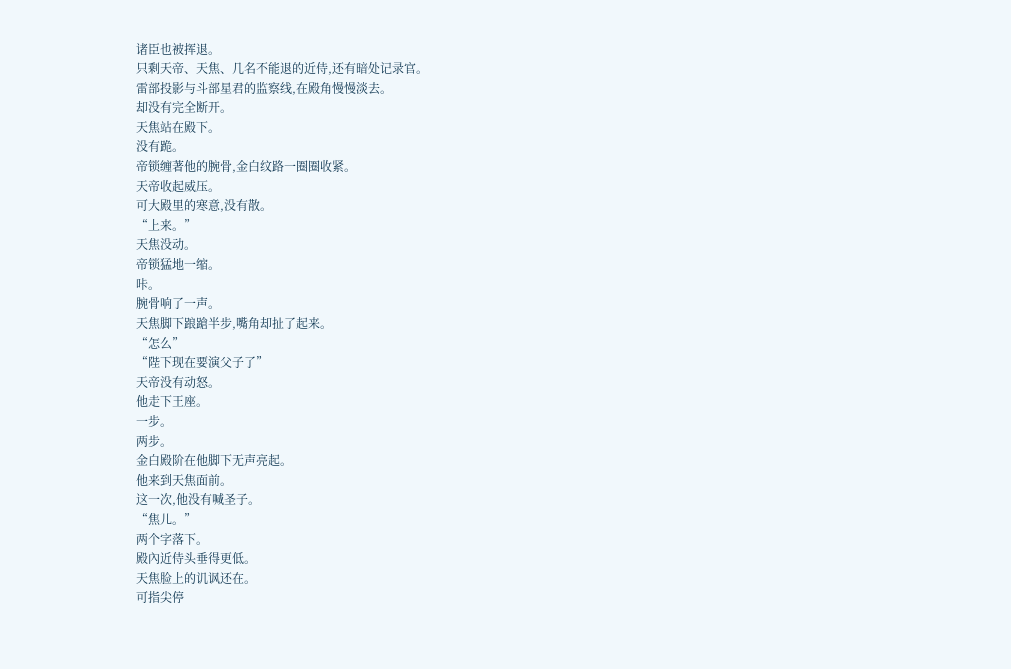诸臣也被挥退。
只剩天帝、天焦、几名不能退的近侍,还有暗处记录官。
雷部投影与斗部星君的监察线,在殿角慢慢淡去。
却没有完全断开。
天焦站在殿下。
没有跪。
帝锁缠著他的腕骨,金白纹路一圈圈收紧。
天帝收起威压。
可大殿里的寒意,没有散。
“上来。”
天焦没动。
帝锁猛地一缩。
咔。
腕骨响了一声。
天焦脚下踉蹌半步,嘴角却扯了起来。
“怎么”
“陛下现在要演父子了”
天帝没有动怒。
他走下王座。
一步。
两步。
金白殿阶在他脚下无声亮起。
他来到天焦面前。
这一次,他没有喊圣子。
“焦儿。”
两个字落下。
殿內近侍头垂得更低。
天焦脸上的讥讽还在。
可指尖停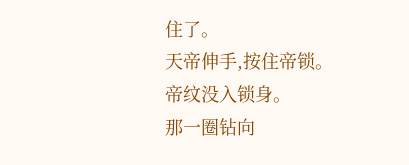住了。
天帝伸手,按住帝锁。
帝纹没入锁身。
那一圈钻向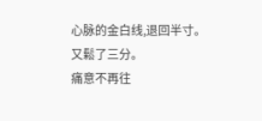心脉的金白线,退回半寸。
又鬆了三分。
痛意不再往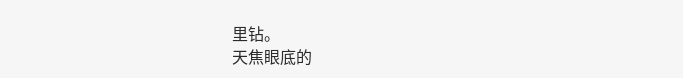里钻。
天焦眼底的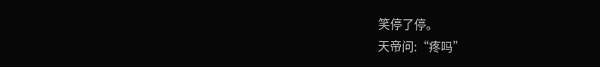笑停了停。
天帝问:“疼吗”